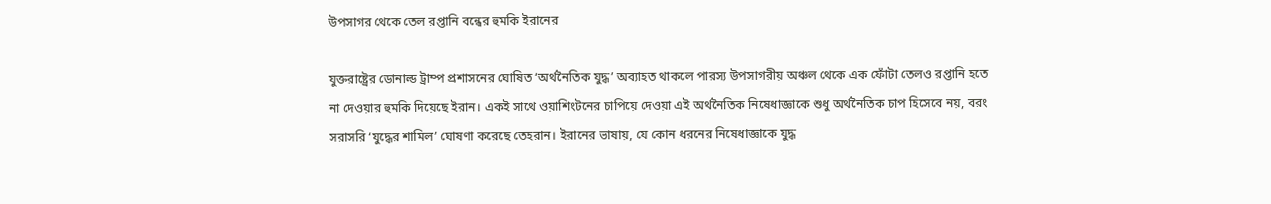উপসাগর থেকে তেল রপ্তানি বন্ধের হুমকি ইরানের

যুক্তরাষ্ট্রের ডোনাল্ড ট্রাম্প প্রশাসনের ঘোষিত ‘অর্থনৈতিক যুদ্ধ’ অব্যাহত থাকলে পারস্য উপসাগরীয় অঞ্চল থেকে এক ফোঁটা তেলও রপ্তানি হতে না দেওয়ার হুমকি দিয়েছে ইরান। একই সাথে ওয়াশিংটনের চাপিয়ে দেওয়া এই অর্থনৈতিক নিষেধাজ্ঞাকে শুধু অর্থনৈতিক চাপ হিসেবে নয়, বরং সরাসরি ‘যুদ্ধের শামিল’ ঘোষণা করেছে তেহরান। ইরানের ভাষায়, যে কোন ধরনের নিষেধাজ্ঞাকে যুদ্ধ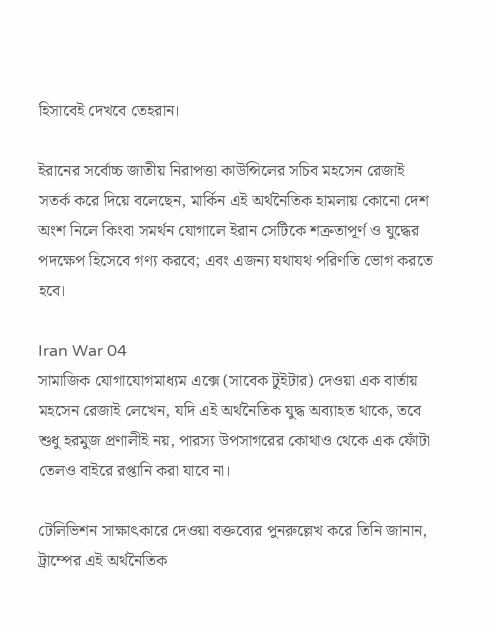হিসাবেই দেখবে তেহরান।

ইরানের সর্বোচ্চ জাতীয় নিরাপত্তা কাউন্সিলের সচিব মহসেন রেজাই সতর্ক করে দিয়ে বলেছেন, মার্কিন এই অর্থনৈতিক হামলায় কোনো দেশ অংশ নিলে কিংবা সমর্থন যোগালে ইরান সেটিকে শত্রুতাপূর্ণ ও যুদ্ধের পদক্ষেপ হিসেবে গণ্য করবে; এবং এজন্য যথাযথ পরিণতি ভোগ করতে হবে।

Iran War 04
সামাজিক যোগাযোগমাধ্যম এক্সে (সাবেক টুইটার) দেওয়া এক বার্তায় মহসেন রেজাই লেখেন, যদি এই অর্থনৈতিক যুদ্ধ অব্যাহত থাকে, তবে শুধু হরমুজ প্রণালীই নয়, পারস্য উপসাগরের কোথাও থেকে এক ফোঁটা তেলও বাইরে রপ্তানি করা যাবে না।

টেলিভিশন সাক্ষাৎকারে দেওয়া বক্তব্যের পুনরুল্লেখ করে তিনি জানান, ট্রাম্পের এই অর্থনৈতিক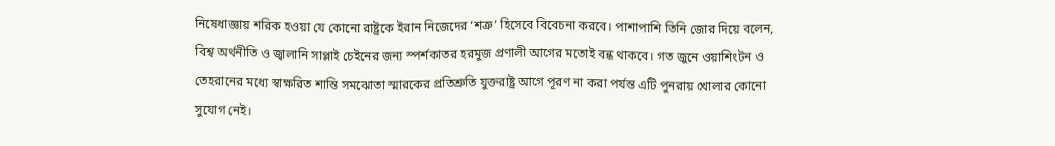নিষেধাজ্ঞায় শরিক হওয়া যে কোনো রাষ্ট্রকে ইরান নিজেদের ‘শত্রু’ হিসেবে বিবেচনা করবে। পাশাপাশি তিনি জোর দিয়ে বলেন, বিশ্ব অর্থনীতি ও জ্বালানি সাপ্লাই চেইনের জন্য স্পর্শকাতর হরমুজ প্রণালী আগের মতোই বন্ধ থাকবে। গত জুনে ওয়াশিংটন ও তেহরানের মধ্যে স্বাক্ষরিত শান্তি সমঝোতা স্মারকের প্রতিশ্রুতি যুক্তরাষ্ট্র আগে পূরণ না করা পর্যন্ত এটি পুনরায় খোলার কোনো সুযোগ নেই।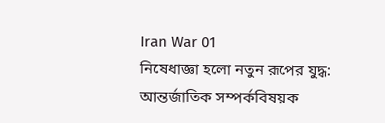Iran War 01
নিষেধাজ্ঞা হলো নতুন রূপের যুদ্ধ:
আন্তর্জাতিক সম্পর্কবিষয়ক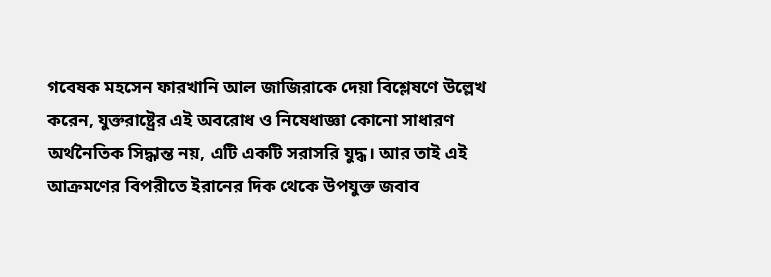গবেষক মহসেন ফারখানি আল জাজিরাকে দেয়া বিশ্লেষণে উল্লেখ করেন, যুক্তরাষ্ট্রের এই অবরোধ ও নিষেধাজ্ঞা কোনো সাধারণ অর্থনৈতিক সিদ্ধান্ত নয়, এটি একটি সরাসরি যুদ্ধ। আর তাই এই আক্রমণের বিপরীতে ইরানের দিক থেকে উপযুক্ত জবাব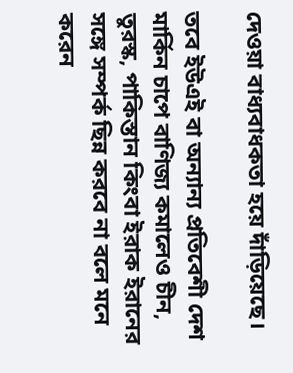দেওয়া বাধ্যবাধকতা হয়ে দাঁড়িয়েছে।

তবে ইউএই বা অন্যান্য প্রতিবেশী দেশ মার্কিন চাপে বাণিজ্য কমালেও চীন, তুরস্ক, পাকিস্তান কিংবা ইরাক ইরানের সঙ্গে সম্পর্ক ছিন্ন করবে না বলে মনে করেন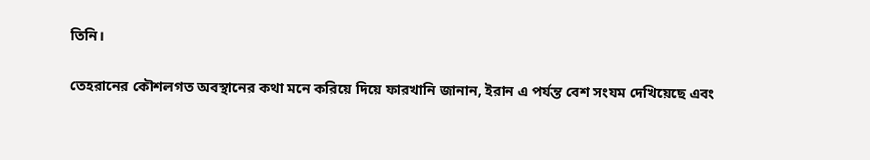তিনি।

তেহরানের কৌশলগত অবস্থানের কথা মনে করিয়ে দিয়ে ফারখানি জানান, ইরান এ পর্যন্ত বেশ সংযম দেখিয়েছে এবং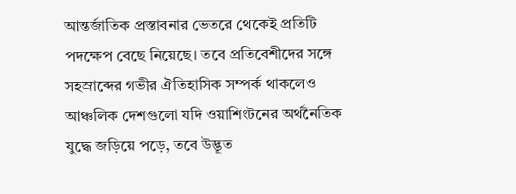আন্তর্জাতিক প্রস্তাবনার ভেতরে থেকেই প্রতিটি পদক্ষেপ বেছে নিয়েছে। তবে প্রতিবেশীদের সঙ্গে সহস্রাব্দের গভীর ঐতিহাসিক সম্পর্ক থাকলেও আঞ্চলিক দেশগুলো যদি ওয়াশিংটনের অর্থনৈতিক যুদ্ধে জড়িয়ে পড়ে, তবে উদ্ভূত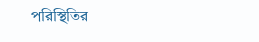পরিস্থিতির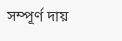সম্পূর্ণ দায়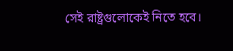সেই রাষ্ট্রগুলোকেই নিতে হবে।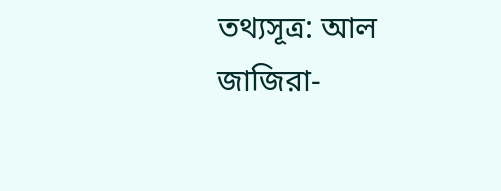তথ্যসূত্র: আল জাজিরা-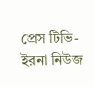প্রেস টিভি-ইরনা নিউজ